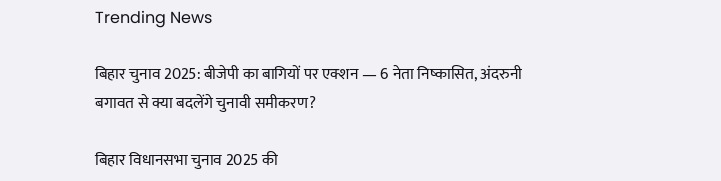Trending News

बिहार चुनाव 2025: बीजेपी का बागियों पर एक्शन — 6 नेता निष्कासित, अंदरुनी बगावत से क्या बदलेंगे चुनावी समीकरण?

बिहार विधानसभा चुनाव 2025 की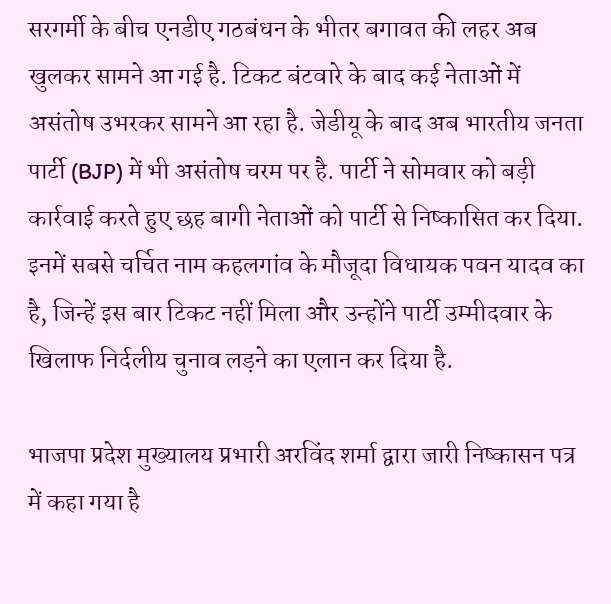सरगर्मी के बीच एनडीए गठबंधन के भीतर बगावत की लहर अब खुलकर सामने आ गई है. टिकट बंटवारे के बाद कई नेताओं में असंतोष उभरकर सामने आ रहा है. जेडीयू के बाद अब भारतीय जनता पार्टी (BJP) में भी असंतोष चरम पर है. पार्टी ने सोमवार को बड़ी कार्रवाई करते हुए छह बागी नेताओं को पार्टी से निष्कासित कर दिया. इनमें सबसे चर्चित नाम कहलगांव के मौजूदा विधायक पवन यादव का है, जिन्हें इस बार टिकट नहीं मिला और उन्होंने पार्टी उम्मीदवार के खिलाफ निर्दलीय चुनाव लड़ने का एलान कर दिया है.

भाजपा प्रदेश मुख्यालय प्रभारी अरविंद शर्मा द्वारा जारी निष्कासन पत्र में कहा गया है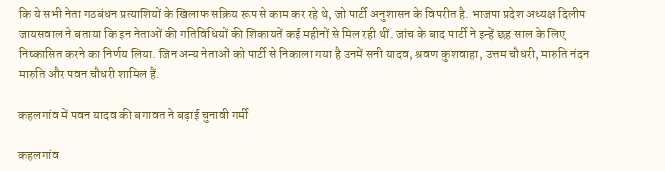कि ये सभी नेता गठबंधन प्रत्याशियों के खिलाफ सक्रिय रूप से काम कर रहे थे, जो पार्टी अनुशासन के विपरीत है. भाजपा प्रदेश अध्यक्ष दिलीप जायसवाल ने बताया कि इन नेताओं की गतिविधियों की शिकायतें कई महीनों से मिल रही थीं. जांच के बाद पार्टी ने इन्हें छह साल के लिए निष्कासित करने का निर्णय लिया. जिन अन्य नेताओं को पार्टी से निकाला गया है उनमें सनी यादव, श्रवण कुशवाहा, उत्तम चौधरी, मारुति नंदन मारुति और पवन चौधरी शामिल हैं.

कहलगांव में पवन यादव की बगावत ने बढ़ाई चुनावी गर्मी

कहलगांव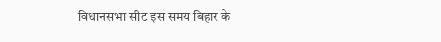विधानसभा सीट इस समय बिहार के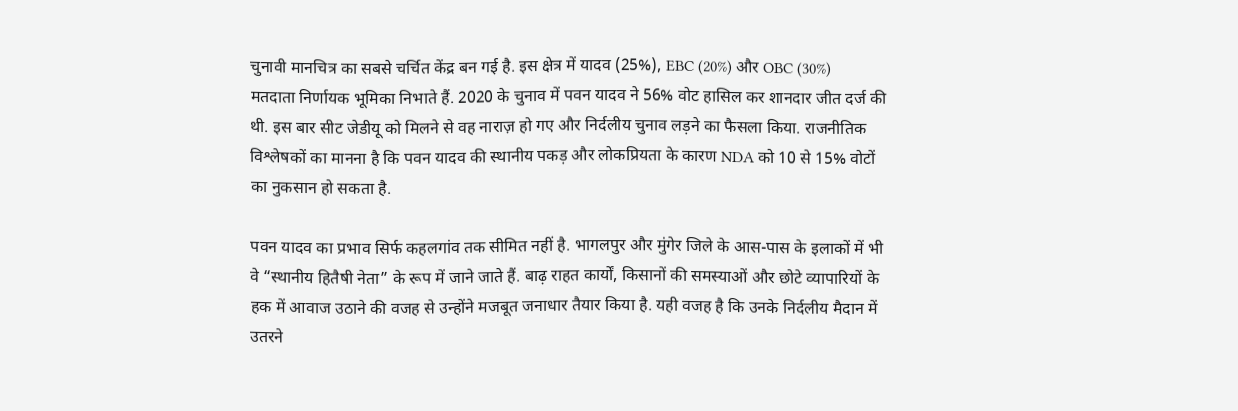चुनावी मानचित्र का सबसे चर्चित केंद्र बन गई है. इस क्षेत्र में यादव (25%), EBC (20%) और OBC (30%) मतदाता निर्णायक भूमिका निभाते हैं. 2020 के चुनाव में पवन यादव ने 56% वोट हासिल कर शानदार जीत दर्ज की थी. इस बार सीट जेडीयू को मिलने से वह नाराज़ हो गए और निर्दलीय चुनाव लड़ने का फैसला किया. राजनीतिक विश्लेषकों का मानना है कि पवन यादव की स्थानीय पकड़ और लोकप्रियता के कारण NDA को 10 से 15% वोटों का नुकसान हो सकता है.

पवन यादव का प्रभाव सिर्फ कहलगांव तक सीमित नहीं है. भागलपुर और मुंगेर जिले के आस-पास के इलाकों में भी वे “स्थानीय हितैषी नेता” के रूप में जाने जाते हैं. बाढ़ राहत कार्यों, किसानों की समस्याओं और छोटे व्यापारियों के हक में आवाज उठाने की वजह से उन्होंने मजबूत जनाधार तैयार किया है. यही वजह है कि उनके निर्दलीय मैदान में उतरने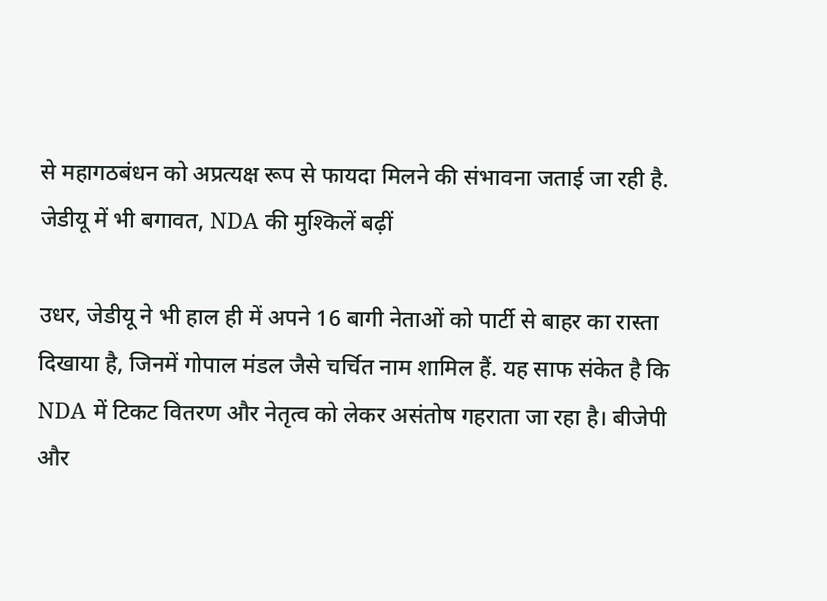से महागठबंधन को अप्रत्यक्ष रूप से फायदा मिलने की संभावना जताई जा रही है.
जेडीयू में भी बगावत, NDA की मुश्किलें बढ़ीं

उधर, जेडीयू ने भी हाल ही में अपने 16 बागी नेताओं को पार्टी से बाहर का रास्ता दिखाया है, जिनमें गोपाल मंडल जैसे चर्चित नाम शामिल हैं. यह साफ संकेत है कि NDA में टिकट वितरण और नेतृत्व को लेकर असंतोष गहराता जा रहा है। बीजेपी और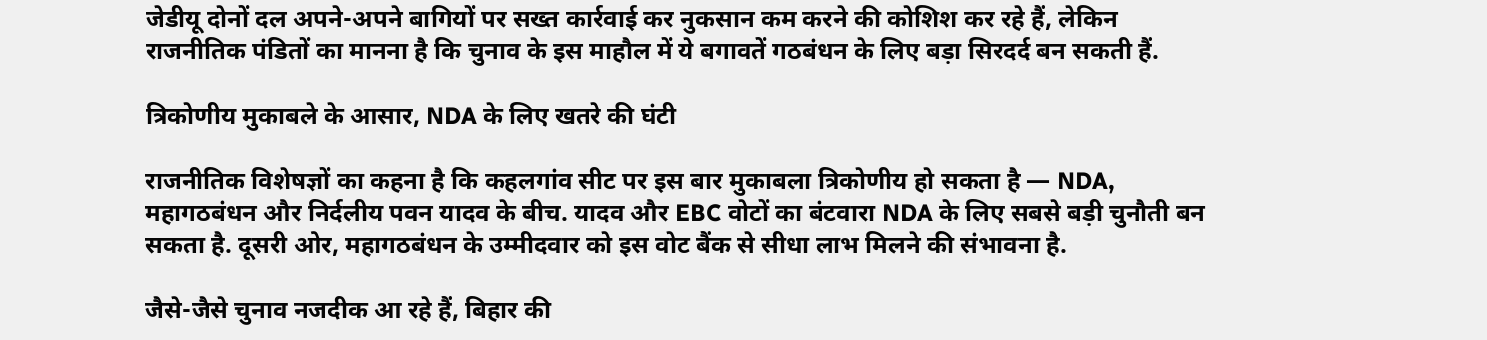जेडीयू दोनों दल अपने-अपने बागियों पर सख्त कार्रवाई कर नुकसान कम करने की कोशिश कर रहे हैं, लेकिन राजनीतिक पंडितों का मानना है कि चुनाव के इस माहौल में ये बगावतें गठबंधन के लिए बड़ा सिरदर्द बन सकती हैं.

त्रिकोणीय मुकाबले के आसार, NDA के लिए खतरे की घंटी

राजनीतिक विशेषज्ञों का कहना है कि कहलगांव सीट पर इस बार मुकाबला त्रिकोणीय हो सकता है — NDA, महागठबंधन और निर्दलीय पवन यादव के बीच. यादव और EBC वोटों का बंटवारा NDA के लिए सबसे बड़ी चुनौती बन सकता है. दूसरी ओर, महागठबंधन के उम्मीदवार को इस वोट बैंक से सीधा लाभ मिलने की संभावना है.

जैसे-जैसे चुनाव नजदीक आ रहे हैं, बिहार की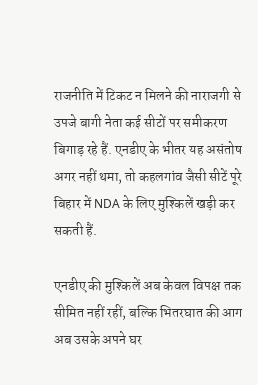राजनीति में टिकट न मिलने की नाराजगी से उपजे बागी नेता कई सीटों पर समीकरण बिगाड़ रहे हैं. एनडीए के भीतर यह असंतोष अगर नहीं थमा, तो कहलगांव जैसी सीटें पूरे बिहार में NDA के लिए मुश्किलें खड़ी कर सकती हैं.

एनडीए की मुश्किलें अब केवल विपक्ष तक सीमित नहीं रहीं, बल्कि भितरघात की आग अब उसके अपने घर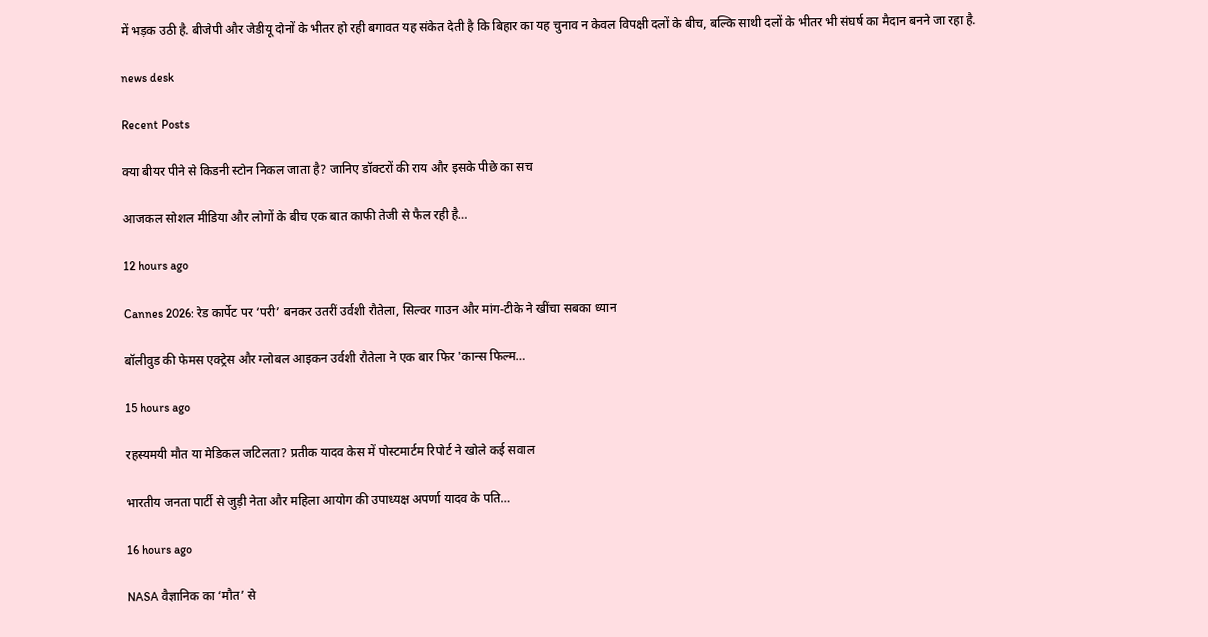में भड़क उठी है. बीजेपी और जेडीयू दोनों के भीतर हो रही बगावत यह संकेत देती है कि बिहार का यह चुनाव न केवल विपक्षी दलों के बीच, बल्कि साथी दलों के भीतर भी संघर्ष का मैदान बनने जा रहा है.

news desk

Recent Posts

क्या बीयर पीने से किडनी स्टोन निकल जाता है? जानिए डॉक्टरों की राय और इसके पीछे का सच

आजकल सोशल मीडिया और लोगों के बीच एक बात काफी तेजी से फैल रही है…

12 hours ago

Cannes 2026: रेड कार्पेट पर ‘परी’ बनकर उतरीं उर्वशी रौतेला, सिल्वर गाउन और मांग-टीके ने खींचा सबका ध्यान

बॉलीवुड की फेमस एक्ट्रेस और ग्लोबल आइकन उर्वशी रौतेला ने एक बार फिर 'कान्स फिल्म…

15 hours ago

रहस्यमयी मौत या मेडिकल जटिलता? प्रतीक यादव केस में पोस्टमार्टम रिपोर्ट ने खोले कई सवाल

भारतीय जनता पार्टी से जुड़ी नेता और महिला आयोग की उपाध्यक्ष अपर्णा यादव के पति…

16 hours ago

NASA वैज्ञानिक का ‘मौत’ से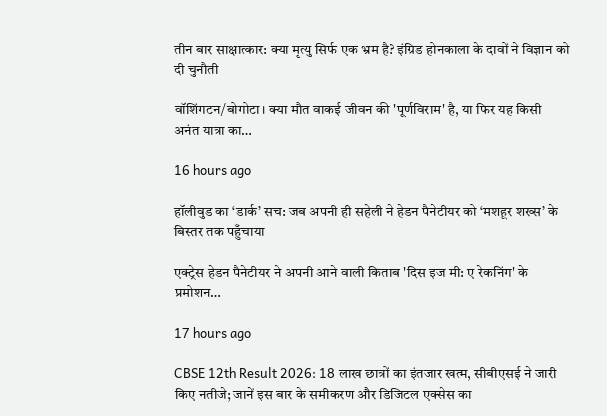तीन बार साक्षात्कार: क्या मृत्यु सिर्फ एक भ्रम है? इंग्रिड होनकाला के दावों ने विज्ञान को दी चुनौती

वॉशिंगटन/बोगोटा। क्या मौत वाकई जीवन की 'पूर्णविराम' है, या फिर यह किसी अनंत यात्रा का…

16 hours ago

हॉलीवुड का ‘डार्क’ सच: जब अपनी ही सहेली ने हेडन पैनेटीयर को ‘मशहूर शख्स’ के बिस्तर तक पहुँचाया

एक्ट्रेस हेडन पैनेटीयर ने अपनी आने वाली किताब 'दिस इज मी: ए रेकनिंग' के प्रमोशन…

17 hours ago

CBSE 12th Result 2026: 18 लाख छात्रों का इंतजार खत्म, सीबीएसई ने जारी किए नतीजे; जानें इस बार के समीकरण और डिजिटल एक्सेस का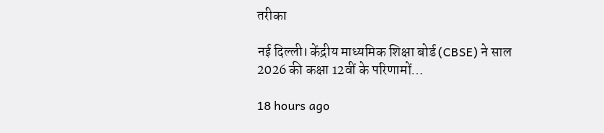तरीका

नई दिल्ली। केंद्रीय माध्यमिक शिक्षा बोर्ड (CBSE) ने साल 2026 की कक्षा 12वीं के परिणामों…

18 hours ago